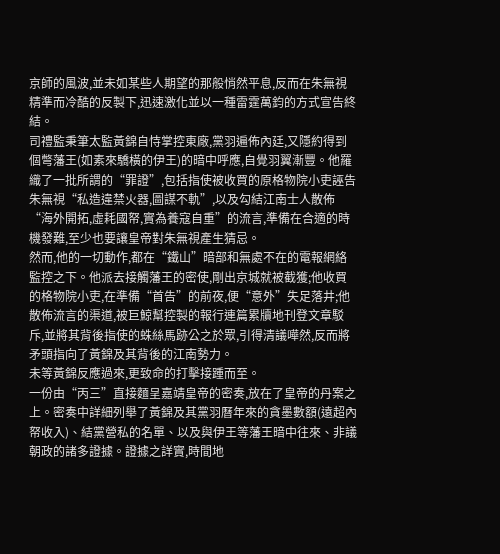京師的風波,並未如某些人期望的那般悄然平息,反而在朱無視精準而冷酷的反製下,迅速激化並以一種雷霆萬鈞的方式宣告終結。
司禮監秉筆太監黃錦自恃掌控東廠,黨羽遍佈內廷,又隱約得到個彆藩王(如素來驕橫的伊王)的暗中呼應,自覺羽翼漸豐。他羅織了一批所謂的“罪證”,包括指使被收買的原格物院小吏誣告朱無視“私造違禁火器,圖謀不軌”,以及勾結江南士人散佈“海外開拓,虛耗國帑,實為養寇自重”的流言,準備在合適的時機發難,至少也要讓皇帝對朱無視產生猜忌。
然而,他的一切動作,都在“鐵山”暗部和無處不在的電報網絡監控之下。他派去接觸藩王的密使,剛出京城就被截獲;他收買的格物院小吏,在準備“首告”的前夜,便“意外”失足落井;他散佈流言的渠道,被巨鯨幫控製的報行連篇累牘地刊登文章駁斥,並將其背後指使的蛛絲馬跡公之於眾,引得清議嘩然,反而將矛頭指向了黃錦及其背後的江南勢力。
未等黃錦反應過來,更致命的打擊接踵而至。
一份由“丙三”直接麵呈嘉靖皇帝的密奏,放在了皇帝的丹案之上。密奏中詳細列舉了黃錦及其黨羽曆年來的貪墨數額(遠超內帑收入)、結黨營私的名單、以及與伊王等藩王暗中往來、非議朝政的諸多證據。證據之詳實,時間地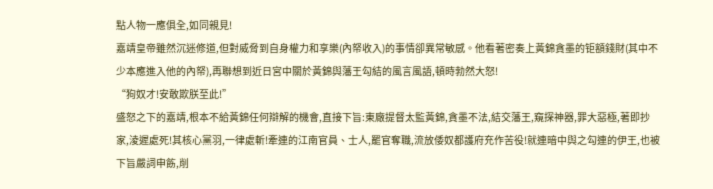點人物一應俱全,如同親見!
嘉靖皇帝雖然沉迷修道,但對威脅到自身權力和享樂(內帑收入)的事情卻異常敏感。他看著密奏上黃錦貪墨的钜額錢財(其中不少本應進入他的內帑),再聯想到近日宮中關於黃錦與藩王勾結的風言風語,頓時勃然大怒!
“狗奴才!安敢欺朕至此!”
盛怒之下的嘉靖,根本不給黃錦任何辯解的機會,直接下旨:東廠提督太監黃錦,貪墨不法,結交藩王,窺探神器,罪大惡極,著即抄家,淩遲處死!其核心黨羽,一律處斬!牽連的江南官員、士人,罷官奪職,流放倭奴都護府充作苦役!就連暗中與之勾連的伊王,也被下旨嚴詞申飭,削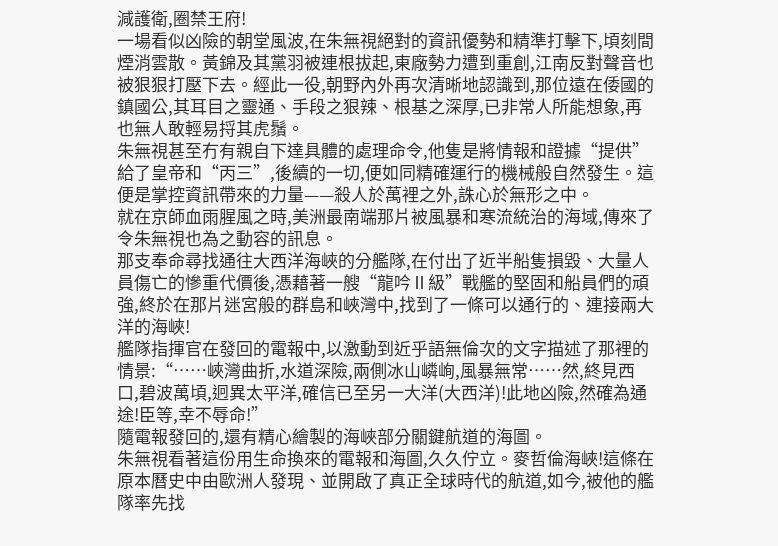減護衛,圈禁王府!
一場看似凶險的朝堂風波,在朱無視絕對的資訊優勢和精準打擊下,頃刻間煙消雲散。黃錦及其黨羽被連根拔起,東廠勢力遭到重創,江南反對聲音也被狠狠打壓下去。經此一役,朝野內外再次清晰地認識到,那位遠在倭國的鎮國公,其耳目之靈通、手段之狠辣、根基之深厚,已非常人所能想象,再也無人敢輕易捋其虎鬚。
朱無視甚至冇有親自下達具體的處理命令,他隻是將情報和證據“提供”給了皇帝和“丙三”,後續的一切,便如同精確運行的機械般自然發生。這便是掌控資訊帶來的力量——殺人於萬裡之外,誅心於無形之中。
就在京師血雨腥風之時,美洲最南端那片被風暴和寒流統治的海域,傳來了令朱無視也為之動容的訊息。
那支奉命尋找通往大西洋海峽的分艦隊,在付出了近半船隻損毀、大量人員傷亡的慘重代價後,憑藉著一艘“龍吟Ⅱ級”戰艦的堅固和船員們的頑強,終於在那片迷宮般的群島和峽灣中,找到了一條可以通行的、連接兩大洋的海峽!
艦隊指揮官在發回的電報中,以激動到近乎語無倫次的文字描述了那裡的情景:“……峽灣曲折,水道深險,兩側冰山嶙峋,風暴無常……然,終見西口,碧波萬頃,迥異太平洋,確信已至另一大洋(大西洋)!此地凶險,然確為通途!臣等,幸不辱命!”
隨電報發回的,還有精心繪製的海峽部分關鍵航道的海圖。
朱無視看著這份用生命換來的電報和海圖,久久佇立。麥哲倫海峽!這條在原本曆史中由歐洲人發現、並開啟了真正全球時代的航道,如今,被他的艦隊率先找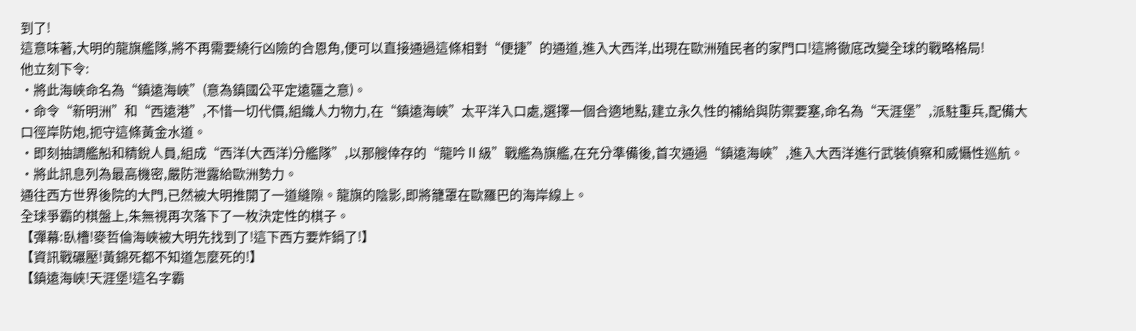到了!
這意味著,大明的龍旗艦隊,將不再需要繞行凶險的合恩角,便可以直接通過這條相對“便捷”的通道,進入大西洋,出現在歐洲殖民者的家門口!這將徹底改變全球的戰略格局!
他立刻下令:
·將此海峽命名為“鎮遠海峽”(意為鎮國公平定遠疆之意)。
·命令“新明洲”和“西遠港”,不惜一切代價,組織人力物力,在“鎮遠海峽”太平洋入口處,選擇一個合適地點,建立永久性的補給與防禦要塞,命名為“天涯堡”,派駐重兵,配備大口徑岸防炮,扼守這條黃金水道。
·即刻抽調艦船和精銳人員,組成“西洋(大西洋)分艦隊”,以那艘倖存的“龍吟Ⅱ級”戰艦為旗艦,在充分準備後,首次通過“鎮遠海峽”,進入大西洋進行武裝偵察和威懾性巡航。
·將此訊息列為最高機密,嚴防泄露給歐洲勢力。
通往西方世界後院的大門,已然被大明推開了一道縫隙。龍旗的陰影,即將籠罩在歐羅巴的海岸線上。
全球爭霸的棋盤上,朱無視再次落下了一枚決定性的棋子。
【彈幕:臥槽!麥哲倫海峽被大明先找到了!這下西方要炸鍋了!】
【資訊戰碾壓!黃錦死都不知道怎麼死的!】
【鎮遠海峽!天涯堡!這名字霸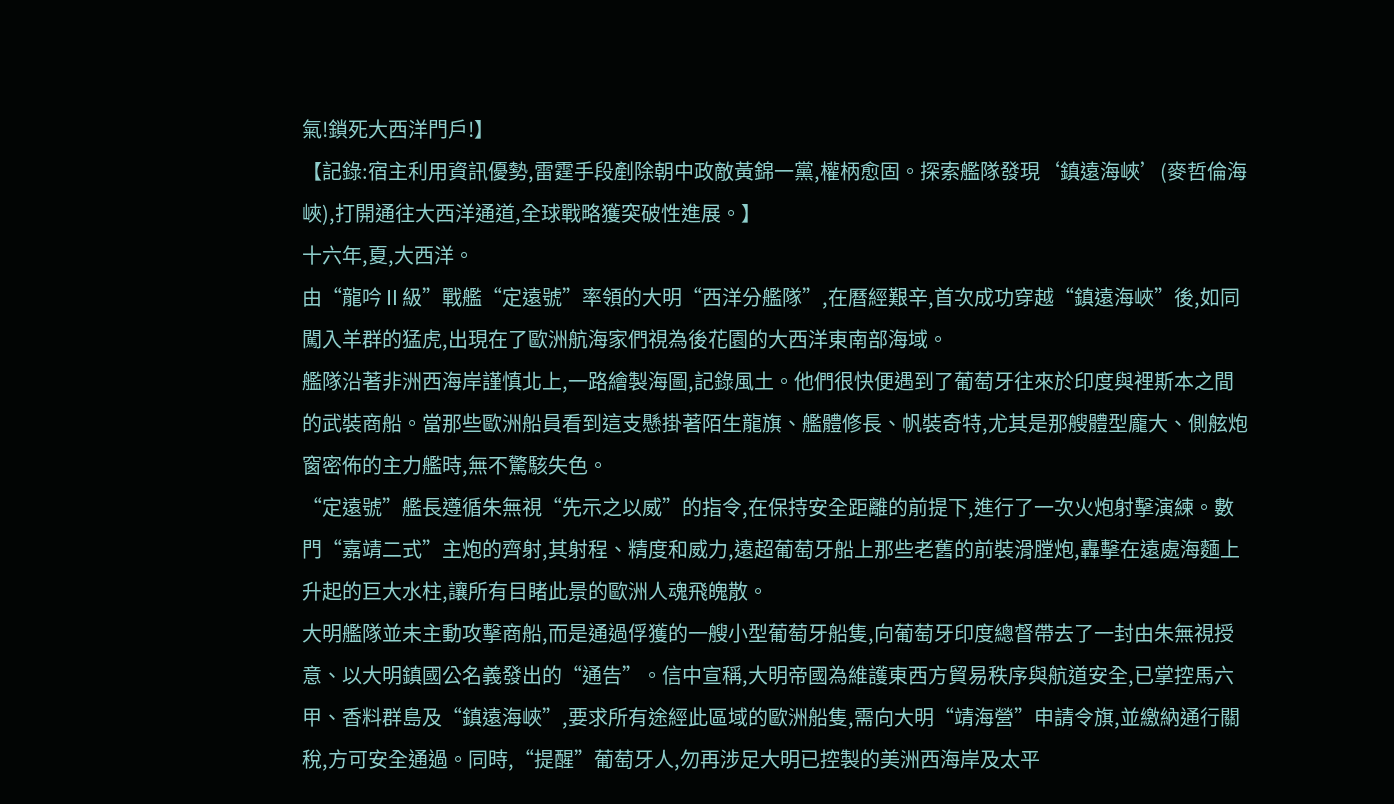氣!鎖死大西洋門戶!】
【記錄:宿主利用資訊優勢,雷霆手段剷除朝中政敵黃錦一黨,權柄愈固。探索艦隊發現‘鎮遠海峽’(麥哲倫海峽),打開通往大西洋通道,全球戰略獲突破性進展。】
十六年,夏,大西洋。
由“龍吟Ⅱ級”戰艦“定遠號”率領的大明“西洋分艦隊”,在曆經艱辛,首次成功穿越“鎮遠海峽”後,如同闖入羊群的猛虎,出現在了歐洲航海家們視為後花園的大西洋東南部海域。
艦隊沿著非洲西海岸謹慎北上,一路繪製海圖,記錄風土。他們很快便遇到了葡萄牙往來於印度與裡斯本之間的武裝商船。當那些歐洲船員看到這支懸掛著陌生龍旗、艦體修長、帆裝奇特,尤其是那艘體型龐大、側舷炮窗密佈的主力艦時,無不驚駭失色。
“定遠號”艦長遵循朱無視“先示之以威”的指令,在保持安全距離的前提下,進行了一次火炮射擊演練。數門“嘉靖二式”主炮的齊射,其射程、精度和威力,遠超葡萄牙船上那些老舊的前裝滑膛炮,轟擊在遠處海麵上升起的巨大水柱,讓所有目睹此景的歐洲人魂飛魄散。
大明艦隊並未主動攻擊商船,而是通過俘獲的一艘小型葡萄牙船隻,向葡萄牙印度總督帶去了一封由朱無視授意、以大明鎮國公名義發出的“通告”。信中宣稱,大明帝國為維護東西方貿易秩序與航道安全,已掌控馬六甲、香料群島及“鎮遠海峽”,要求所有途經此區域的歐洲船隻,需向大明“靖海營”申請令旗,並繳納通行關稅,方可安全通過。同時,“提醒”葡萄牙人,勿再涉足大明已控製的美洲西海岸及太平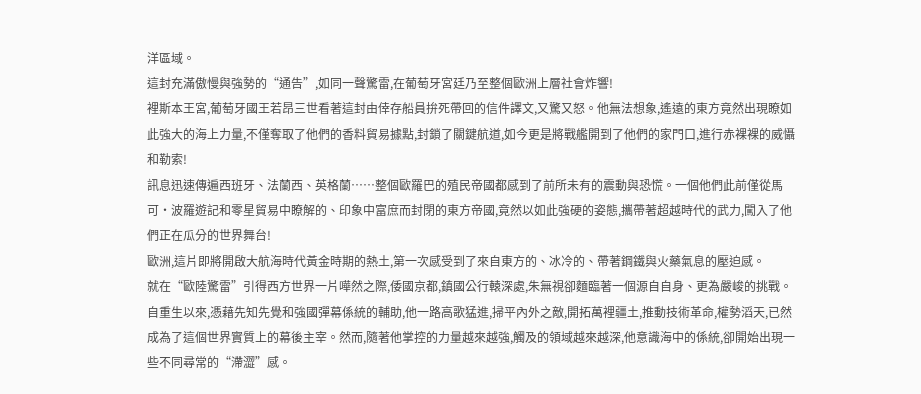洋區域。
這封充滿傲慢與強勢的“通告”,如同一聲驚雷,在葡萄牙宮廷乃至整個歐洲上層社會炸響!
裡斯本王宮,葡萄牙國王若昂三世看著這封由倖存船員拚死帶回的信件譯文,又驚又怒。他無法想象,遙遠的東方竟然出現瞭如此強大的海上力量,不僅奪取了他們的香料貿易據點,封鎖了關鍵航道,如今更是將戰艦開到了他們的家門口,進行赤裸裸的威懾和勒索!
訊息迅速傳遍西班牙、法蘭西、英格蘭……整個歐羅巴的殖民帝國都感到了前所未有的震動與恐慌。一個他們此前僅從馬可·波羅遊記和零星貿易中瞭解的、印象中富庶而封閉的東方帝國,竟然以如此強硬的姿態,攜帶著超越時代的武力,闖入了他們正在瓜分的世界舞台!
歐洲,這片即將開啟大航海時代黃金時期的熱土,第一次感受到了來自東方的、冰冷的、帶著鋼鐵與火藥氣息的壓迫感。
就在“歐陸驚雷”引得西方世界一片嘩然之際,倭國京都,鎮國公行轅深處,朱無視卻麵臨著一個源自自身、更為嚴峻的挑戰。
自重生以來,憑藉先知先覺和強國彈幕係統的輔助,他一路高歌猛進,掃平內外之敵,開拓萬裡疆土,推動技術革命,權勢滔天,已然成為了這個世界實質上的幕後主宰。然而,隨著他掌控的力量越來越強,觸及的領域越來越深,他意識海中的係統,卻開始出現一些不同尋常的“滯澀”感。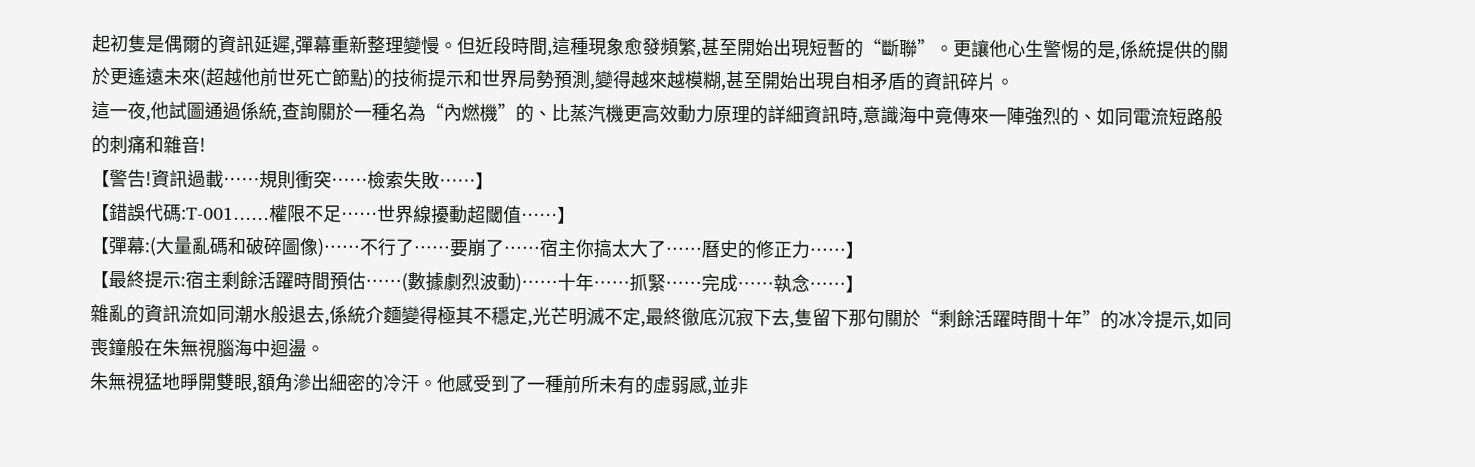起初隻是偶爾的資訊延遲,彈幕重新整理變慢。但近段時間,這種現象愈發頻繁,甚至開始出現短暫的“斷聯”。更讓他心生警惕的是,係統提供的關於更遙遠未來(超越他前世死亡節點)的技術提示和世界局勢預測,變得越來越模糊,甚至開始出現自相矛盾的資訊碎片。
這一夜,他試圖通過係統,查詢關於一種名為“內燃機”的、比蒸汽機更高效動力原理的詳細資訊時,意識海中竟傳來一陣強烈的、如同電流短路般的刺痛和雜音!
【警告!資訊過載……規則衝突……檢索失敗……】
【錯誤代碼:T-001……權限不足……世界線擾動超閾值……】
【彈幕:(大量亂碼和破碎圖像)……不行了……要崩了……宿主你搞太大了……曆史的修正力……】
【最終提示:宿主剩餘活躍時間預估……(數據劇烈波動)……十年……抓緊……完成……執念……】
雜亂的資訊流如同潮水般退去,係統介麵變得極其不穩定,光芒明滅不定,最終徹底沉寂下去,隻留下那句關於“剩餘活躍時間十年”的冰冷提示,如同喪鐘般在朱無視腦海中迴盪。
朱無視猛地睜開雙眼,額角滲出細密的冷汗。他感受到了一種前所未有的虛弱感,並非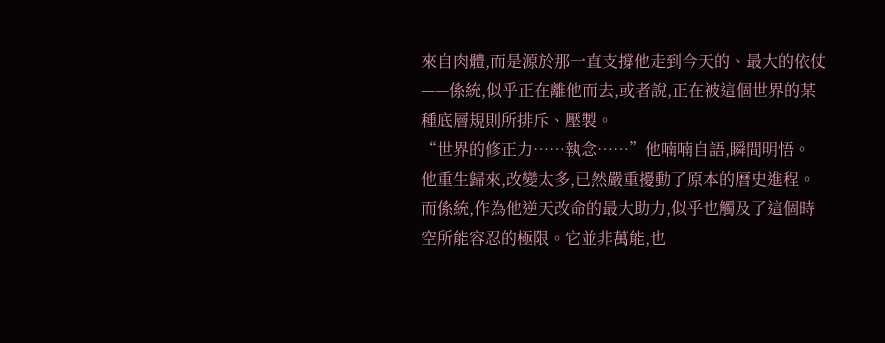來自肉體,而是源於那一直支撐他走到今天的、最大的依仗——係統,似乎正在離他而去,或者說,正在被這個世界的某種底層規則所排斥、壓製。
“世界的修正力……執念……”他喃喃自語,瞬間明悟。
他重生歸來,改變太多,已然嚴重擾動了原本的曆史進程。而係統,作為他逆天改命的最大助力,似乎也觸及了這個時空所能容忍的極限。它並非萬能,也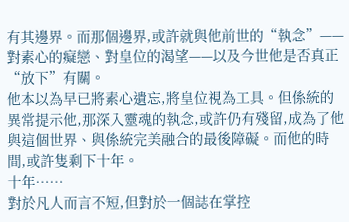有其邊界。而那個邊界,或許就與他前世的“執念”——對素心的癡戀、對皇位的渴望——以及今世他是否真正“放下”有關。
他本以為早已將素心遺忘,將皇位視為工具。但係統的異常提示他,那深入靈魂的執念,或許仍有殘留,成為了他與這個世界、與係統完美融合的最後障礙。而他的時間,或許隻剩下十年。
十年……
對於凡人而言不短,但對於一個誌在掌控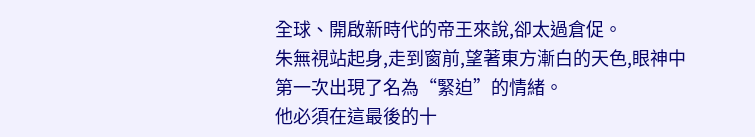全球、開啟新時代的帝王來說,卻太過倉促。
朱無視站起身,走到窗前,望著東方漸白的天色,眼神中第一次出現了名為“緊迫”的情緒。
他必須在這最後的十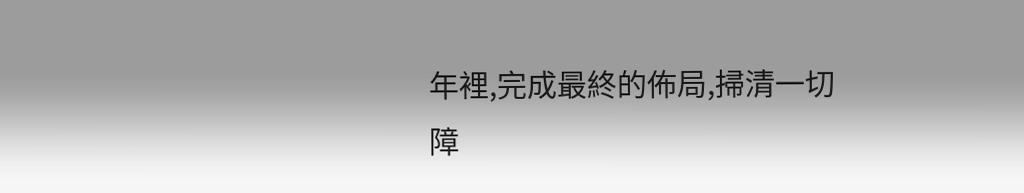年裡,完成最終的佈局,掃清一切障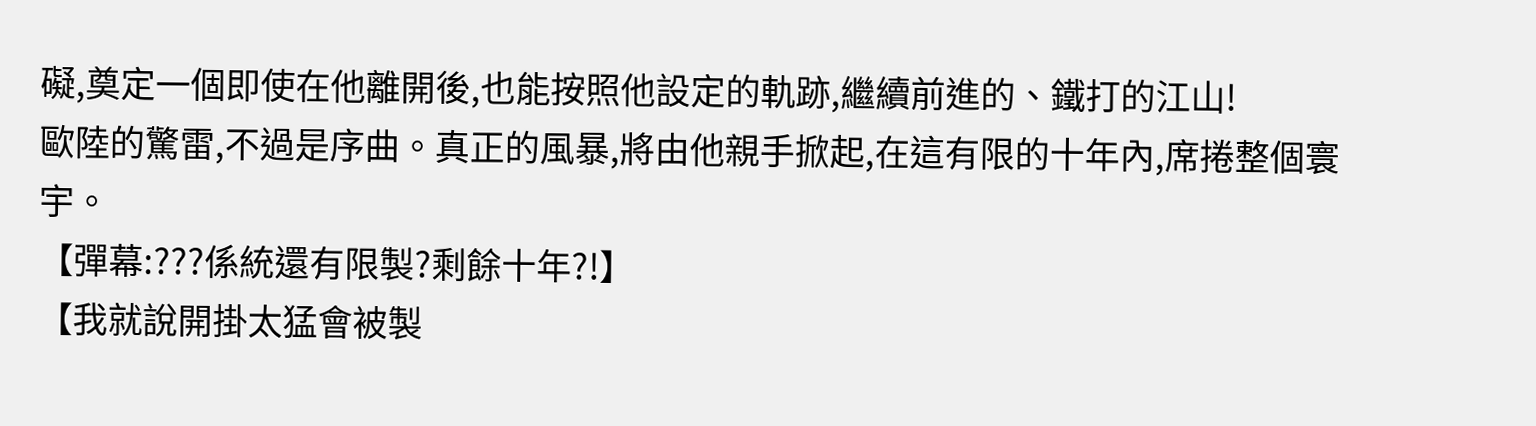礙,奠定一個即使在他離開後,也能按照他設定的軌跡,繼續前進的、鐵打的江山!
歐陸的驚雷,不過是序曲。真正的風暴,將由他親手掀起,在這有限的十年內,席捲整個寰宇。
【彈幕:???係統還有限製?剩餘十年?!】
【我就說開掛太猛會被製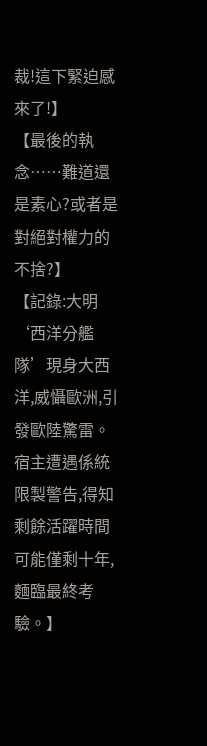裁!這下緊迫感來了!】
【最後的執念……難道還是素心?或者是對絕對權力的不捨?】
【記錄:大明‘西洋分艦隊’現身大西洋,威懾歐洲,引發歐陸驚雷。宿主遭遇係統限製警告,得知剩餘活躍時間可能僅剩十年,麵臨最終考驗。】